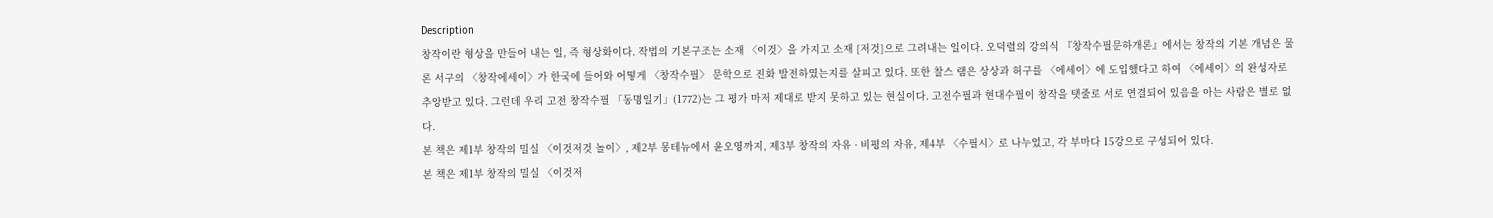Description
창작이란 형상을 만들어 내는 일, 즉 형상화이다. 작법의 기본구조는 소재 〈이것〉을 가지고 소재 {저것}으로 그려내는 일이다. 오덕렬의 강의식 『창작수필문하개론』에서는 창작의 기본 개념은 물론 서구의 〈창작에세이〉가 한국에 들어와 어떻게 〈창작수필〉 문학으로 진화 발전하였는지를 살피고 있다. 또한 찰스 램은 상상과 허구를 〈에세이〉에 도입했다고 하여 〈에세이〉의 완성자로 추앙받고 있다. 그런데 우리 고전 창작수필 「동명일기」(1772)는 그 평가 마저 제대로 받지 못하고 있는 현실이다. 고전수필과 현대수필이 창작을 탯줄로 서로 연결되어 있음을 아는 사람은 별로 없다.
본 책은 제1부 창작의 밀실 〈이것저것 놀이〉, 제2부 몽테뉴에서 윤오영까지, 제3부 창작의 자유 · 비평의 자유, 제4부 〈수필시〉로 나누었고, 각 부마다 15강으로 구성되어 있다.
본 책은 제1부 창작의 밀실 〈이것저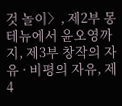것 놀이〉, 제2부 몽테뉴에서 윤오영까지, 제3부 창작의 자유 · 비평의 자유, 제4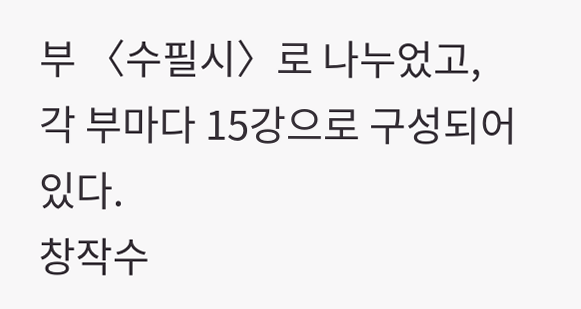부 〈수필시〉로 나누었고, 각 부마다 15강으로 구성되어 있다.
창작수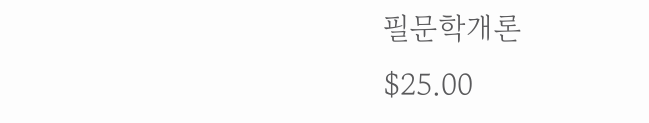필문학개론
$25.00